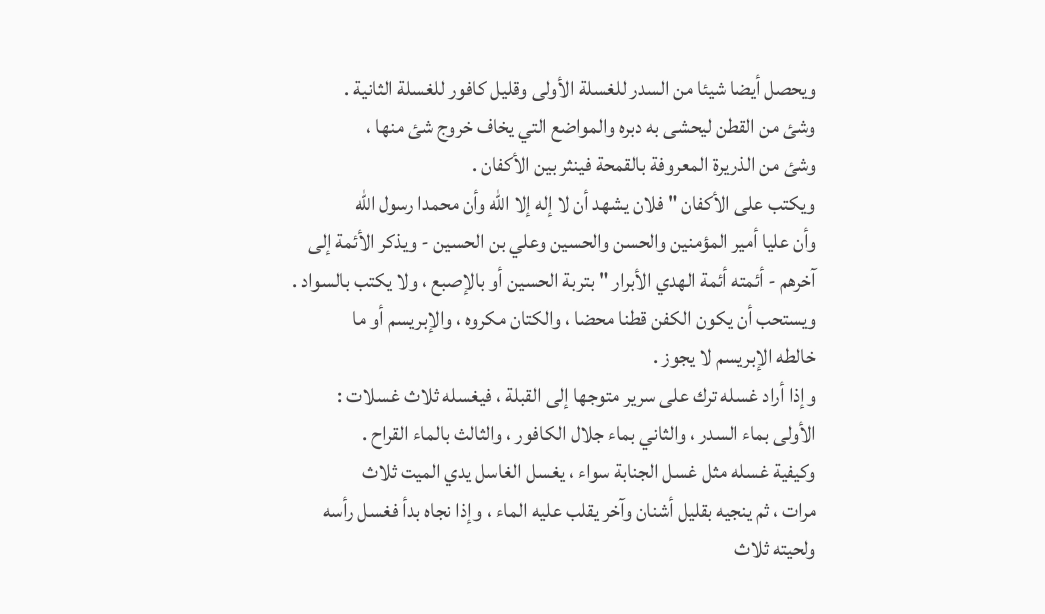ويحصل أيضا شيئا من السدر للغسلة الأولى وقليل كافور للغسلة الثانية .
وشئ من القطن ليحشى به دبره والمواضع التي يخاف خروج شئ منها ،
وشئ من الذريرة المعروفة بالقمحة فينثر بين الأكفان .
ويكتب على الأكفان " فلان يشهد أن لا إله إلا الله وأن محمدا رسول الله
وأن عليا أمير المؤمنين والحسن والحسين وعلي بن الحسين - ويذكر الأئمة إلى
آخرهم - أئمته أئمة الهدي الأبرار " بتربة الحسين أو بالإصبع ، ولا يكتب بالسواد .
ويستحب أن يكون الكفن قطنا محضا ، والكتان مكروه ، والإبريسم أو ما
خالطه الإبريسم لا يجوز .
وإذا أراد غسله ترك على سرير متوجها إلى القبلة ، فيغسله ثلاث غسلات :
الأولى بماء السدر ، والثاني بماء جلال الكافور ، والثالث بالماء القراح .
وكيفية غسله مثل غسل الجنابة سواء ، يغسل الغاسل يدي الميت ثلاث
مرات ، ثم ينجيه بقليل أشنان وآخر يقلب عليه الماء ، وإذا نجاه بدأ فغسل رأسه
ولحيته ثلاث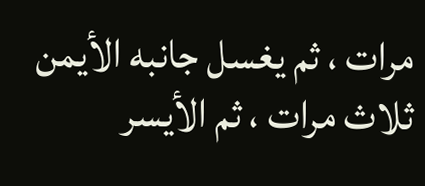مرات ، ثم يغسل جانبه الأيمن ثلاث مرات ، ثم الأيسر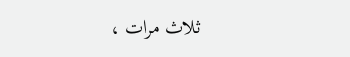ثلاث مرات ،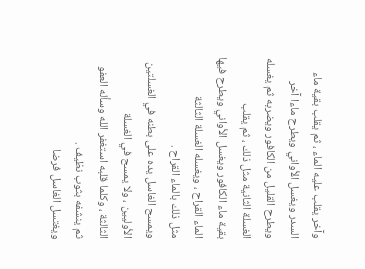وآخر يقلب عليه الماء ، ثم يقلب بقية ماء السدر ويغسل الأواني ويطرح ماءا آخر
ويطرح القليل من الكافور ويضربه ثم يغسله الغسلة الثانية مثل ذلك ، ثم يقلب
بقية ماء الكافور ويغسل الأواني ويطرح فيها الماء القراح ، ويغسله الغسلة الثالثة
مثل ذلك بالماء القراح .
ويمسح الغاسل يده على بطنه في الغسلتين الأوليين ، ولا يمسح في الغسلة
الثالثة ، وكلما قلبه استغفر الله وسأله العفو ثم ينشفه بثوب نظيف .
ويغتسل الغاسل فرضا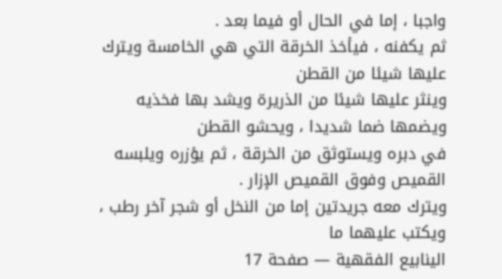واجبا ، إما في الحال أو فيما بعد .
ثم يكفنه ، فيأخذ الخرقة التي هي الخامسة ويترك عليها شيئا من القطن
وينثر عليها شيئا من الذريرة ويشد بها فخذيه ويضمها ضما شديدا ، ويحشو القطن
في دبره ويستوثق من الخرقة ، ثم يؤزره ويلبسه القميص وفوق القميص الإزار .
ويترك معه جريدتين إما من النخل أو شجر آخر رطب ، ويكتب عليهما ما
الينابيع الفقهية — صفحة 17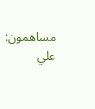مساهمون: علي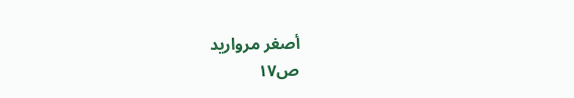أصغر مرواريد
ص١٧